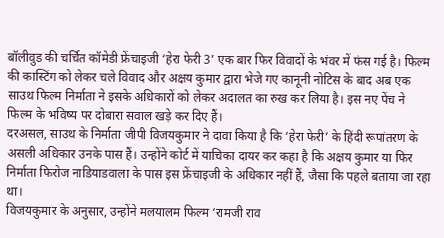बॉलीवुड की चर्चित कॉमेडी फ्रेंचाइजी ‘हेरा फेरी 3’ एक बार फिर विवादों के भंवर में फंस गई है। फिल्म की कास्टिंग को लेकर चले विवाद और अक्षय कुमार द्वारा भेजे गए कानूनी नोटिस के बाद अब एक साउथ फिल्म निर्माता ने इसके अधिकारों को लेकर अदालत का रुख कर लिया है। इस नए पेंच ने फिल्म के भविष्य पर दोबारा सवाल खड़े कर दिए हैं।
दरअसल, साउथ के निर्माता जीपी विजयकुमार ने दावा किया है कि ‘हेरा फेरी’ के हिंदी रूपांतरण के असली अधिकार उनके पास हैं। उन्होंने कोर्ट में याचिका दायर कर कहा है कि अक्षय कुमार या फिर निर्माता फिरोज नाडियाडवाला के पास इस फ्रेंचाइजी के अधिकार नहीं हैं, जैसा कि पहले बताया जा रहा था।
विजयकुमार के अनुसार, उन्होंने मलयालम फिल्म ‘रामजी राव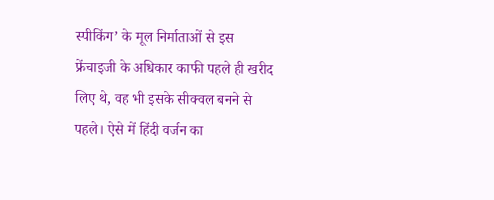स्पीकिंग’ के मूल निर्माताओं से इस फ्रेंचाइजी के अधिकार काफी पहले ही खरीद लिए थे, वह भी इसके सीक्वल बनने से पहले। ऐसे में हिंदी वर्जन का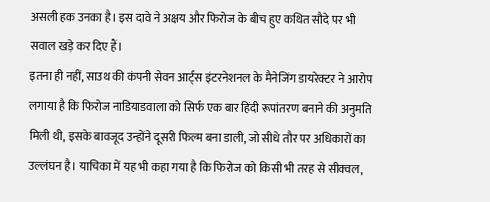असली हक उनका है। इस दावे ने अक्षय और फिरोज के बीच हुए कथित सौदे पर भी सवाल खड़े कर दिए हैं।
इतना ही नहीं, साउथ की कंपनी सेवन आर्ट्स इंटरनेशनल के मैनेजिंग डायरेक्टर ने आरोप लगाया है कि फिरोज नाडियाडवाला को सिर्फ एक बार हिंदी रूपांतरण बनाने की अनुमति मिली थी, इसके बावजूद उन्होंने दूसरी फिल्म बना डाली, जो सीधे तौर पर अधिकारों का उल्लंघन है। याचिका में यह भी कहा गया है कि फिरोज को किसी भी तरह से सीक्वल,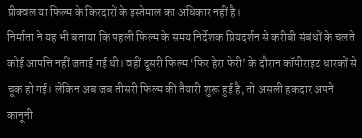प्रीक्वल या फिल्म के किरदारों के इस्तेमाल का अधिकार नहीं है।
निर्माता ने यह भी बताया कि पहली फिल्म के समय निर्देशक प्रियदर्शन से करीबी संबंधों के चलते कोई आपत्ति नहीं जताई गई थी। वहीं दूसरी फिल्म ‘फिर हेरा फेरी’ के दौरान कॉपीराइट धारकों से चूक हो गई। लेकिन अब जब तीसरी फिल्म की तैयारी शुरू हुई है, तो असली हकदार अपने कानूनी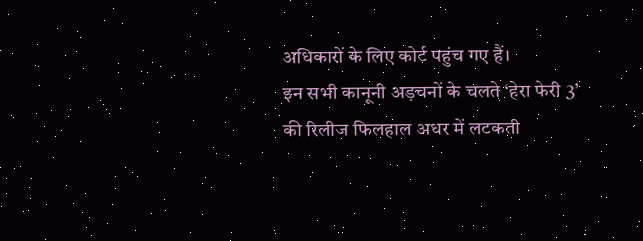अधिकारों के लिए कोर्ट पहुंच गए हैं।
इन सभी कानूनी अड़चनों के चलते ‘हेरा फेरी 3’ की रिलीज फिलहाल अधर में लटकती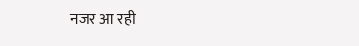नजर आ रही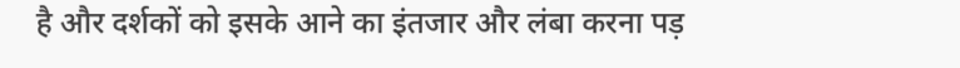है और दर्शकों को इसके आने का इंतजार और लंबा करना पड़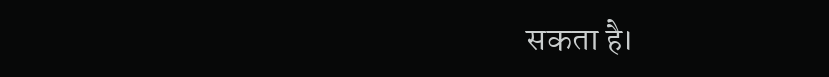सकता है।